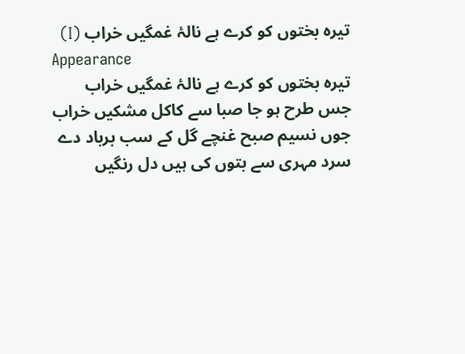تیرہ بختوں کو کرے ہے نالۂ غمگیں خراب (I)
Appearance
تیرہ بختوں کو کرے ہے نالۂ غمگیں خراب
جس طرح ہو جا صبا سے کاکل مشکیں خراب
جوں نسیم صبح غنچے گل کے سب برباد دے
سرد مہری سے بتوں کی ہیں دل رنگیں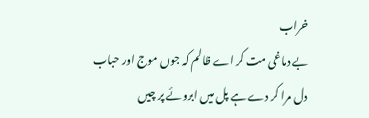خراب
بے دماغی مت کر اے ظالم کہ جوں موج اور حباب
دل مرا کر دے ہے پل میں ابروئے پر چیں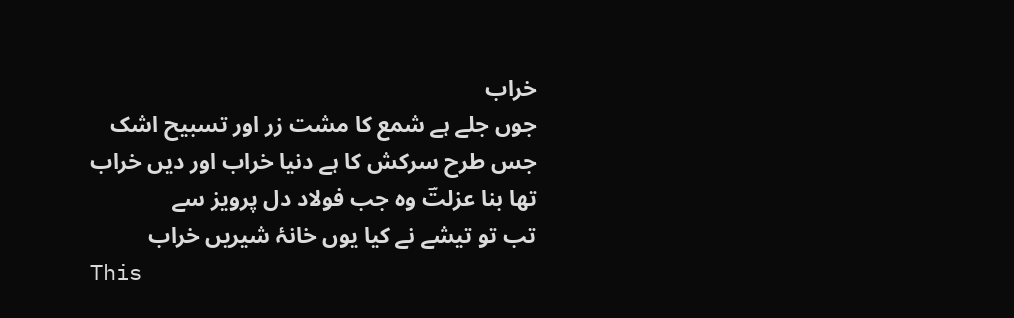خراب
جوں جلے ہے شمع کا مشت زر اور تسبیح اشک
جس طرح سرکش کا ہے دنیا خراب اور دیں خراب
تھا بنا عزلتؔ وہ جب فولاد دل پرویز سے
تب تو تیشے نے کیا یوں خانۂ شیریں خراب
This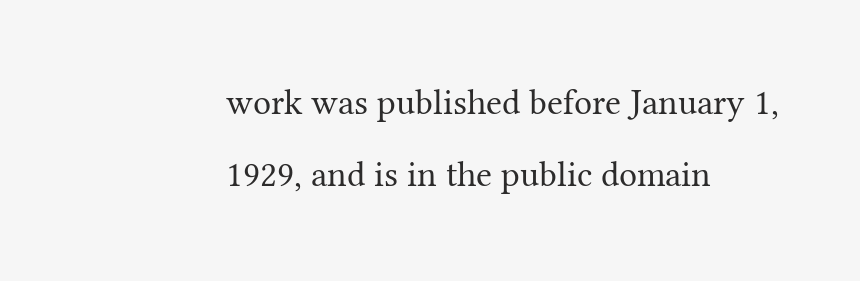work was published before January 1, 1929, and is in the public domain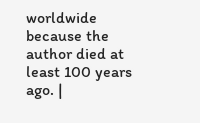worldwide because the author died at least 100 years ago. |